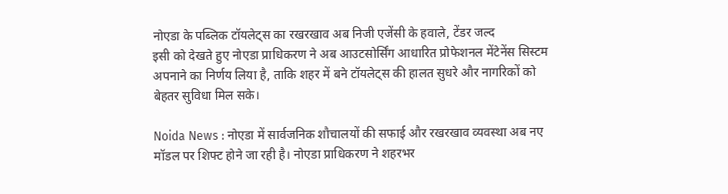नोएडा के पब्लिक टॉयलेट्स का रखरखाव अब निजी एजेंसी के हवाले, टेंडर जल्द
इसी को देखते हुए नोएडा प्राधिकरण ने अब आउटसोर्सिंग आधारित प्रोफेशनल मेंटेनेंस सिस्टम अपनाने का निर्णय लिया है, ताकि शहर में बने टॉयलेट्स की हालत सुधरे और नागरिकों को बेहतर सुविधा मिल सके।

Noida News : नोएडा में सार्वजनिक शौचालयों की सफाई और रखरखाव व्यवस्था अब नए मॉडल पर शिफ्ट होने जा रही है। नोएडा प्राधिकरण ने शहरभर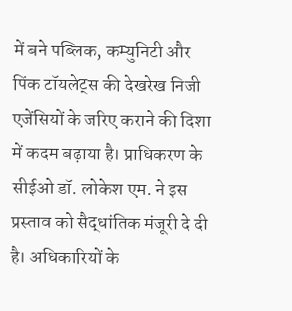में बने पब्लिक, कम्युनिटी और पिंक टॉयलेट्स की देखरेख निजी एजेंसियों के जरिए कराने की दिशा में कदम बढ़ाया है। प्राधिकरण के सीईओ डॉ. लोकेश एम. ने इस प्रस्ताव को सैद्धांतिक मंजूरी दे दी है। अधिकारियों के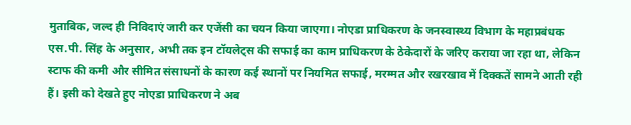मुताबिक, जल्द ही निविदाएं जारी कर एजेंसी का चयन किया जाएगा। नोएडा प्राधिकरण के जनस्वास्थ्य विभाग के महाप्रबंधक एस.पी. सिंह के अनुसार, अभी तक इन टॉयलेट्स की सफाई का काम प्राधिकरण के ठेकेदारों के जरिए कराया जा रहा था, लेकिन स्टाफ की कमी और सीमित संसाधनों के कारण कई स्थानों पर नियमित सफाई, मरम्मत और रखरखाव में दिक्कतें सामने आती रही हैं। इसी को देखते हुए नोएडा प्राधिकरण ने अब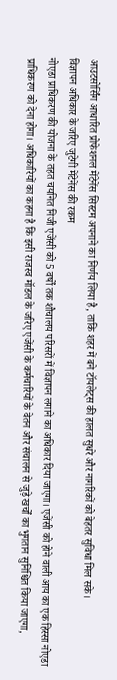आउटसोर्सिंग आधारित प्रोफेशनल मेंटेनेंस सिस्टम अपनाने का निर्णय लिया है, ताकि शहर में बने टॉयलेट्स की हालत सुधरे और नागरिकों को बेहतर सुविधा मिल सके।
विज्ञापन अधिकार के जरिए जुटेगी मेंटेनेंस की रकम
नोएडा प्राधिकरण की योजना के तहत चयनित निजी एजेंसी को 5 वर्षों तक शौचालय परिसरों में विज्ञापन लगाने का अधिकार दिया जाएगा। एजेंसी को होने वाली आय का एक हिस्सा नोएडा प्राधिकरण को देना होगा। अधिकारियों का कहना है कि इसी राजस्व मॉडल के जरिए एजेंसी के कर्मचारियों के वेतन और संचालन से जुड़े खर्चों का भुगतान सुनिश्चित किया जाएगा,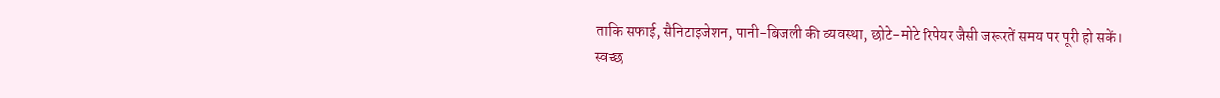ताकि सफाई, सैनिटाइजेशन, पानी-बिजली की व्यवस्था, छोटे-मोटे रिपेयर जैसी जरूरतें समय पर पूरी हो सकें।
स्वच्छ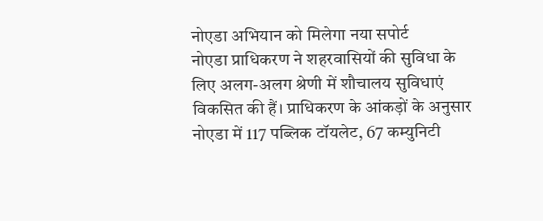नोएडा अभियान को मिलेगा नया सपोर्ट
नोएडा प्राधिकरण ने शहरवासियों की सुविधा के लिए अलग-अलग श्रेणी में शौचालय सुविधाएं विकसित की हैं। प्राधिकरण के आंकड़ों के अनुसार नोएडा में 117 पब्लिक टॉयलेट, 67 कम्युनिटी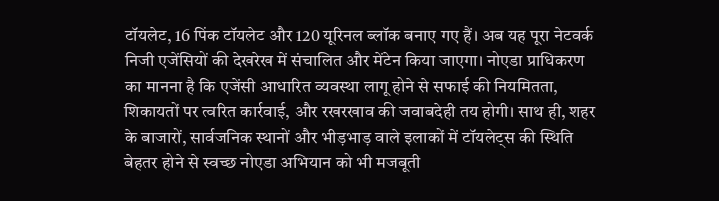टॉयलेट, 16 पिंक टॉयलेट और 120 यूरिनल ब्लॉक बनाए गए हैं। अब यह पूरा नेटवर्क निजी एजेंसियों की देखरेख में संचालित और मेंटेन किया जाएगा। नोएडा प्राधिकरण का मानना है कि एजेंसी आधारित व्यवस्था लागू होने से सफाई की नियमितता, शिकायतों पर त्वरित कार्रवाई, और रखरखाव की जवाबदेही तय होगी। साथ ही, शहर के बाजारों, सार्वजनिक स्थानों और भीड़भाड़ वाले इलाकों में टॉयलेट्स की स्थिति बेहतर होने से स्वच्छ नोएडा अभियान को भी मजबूती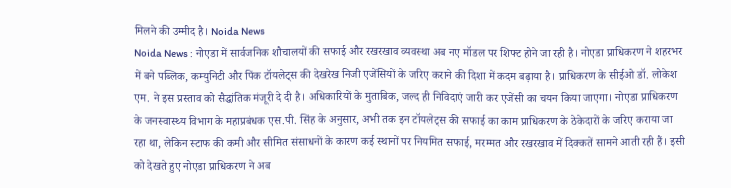मिलने की उम्मीद है। Noida News
Noida News : नोएडा में सार्वजनिक शौचालयों की सफाई और रखरखाव व्यवस्था अब नए मॉडल पर शिफ्ट होने जा रही है। नोएडा प्राधिकरण ने शहरभर में बने पब्लिक, कम्युनिटी और पिंक टॉयलेट्स की देखरेख निजी एजेंसियों के जरिए कराने की दिशा में कदम बढ़ाया है। प्राधिकरण के सीईओ डॉ. लोकेश एम. ने इस प्रस्ताव को सैद्धांतिक मंजूरी दे दी है। अधिकारियों के मुताबिक, जल्द ही निविदाएं जारी कर एजेंसी का चयन किया जाएगा। नोएडा प्राधिकरण के जनस्वास्थ्य विभाग के महाप्रबंधक एस.पी. सिंह के अनुसार, अभी तक इन टॉयलेट्स की सफाई का काम प्राधिकरण के ठेकेदारों के जरिए कराया जा रहा था, लेकिन स्टाफ की कमी और सीमित संसाधनों के कारण कई स्थानों पर नियमित सफाई, मरम्मत और रखरखाव में दिक्कतें सामने आती रही हैं। इसी को देखते हुए नोएडा प्राधिकरण ने अब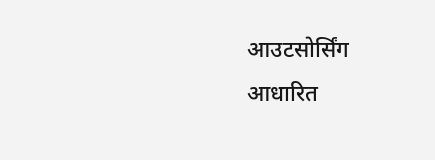आउटसोर्सिंग आधारित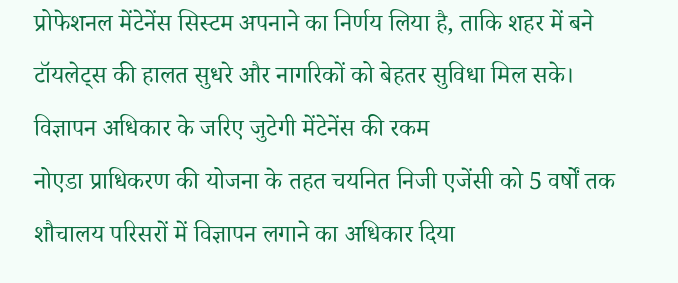प्रोफेशनल मेंटेनेंस सिस्टम अपनाने का निर्णय लिया है, ताकि शहर में बने टॉयलेट्स की हालत सुधरे और नागरिकों को बेहतर सुविधा मिल सके।
विज्ञापन अधिकार के जरिए जुटेगी मेंटेनेंस की रकम
नोएडा प्राधिकरण की योजना के तहत चयनित निजी एजेंसी को 5 वर्षों तक शौचालय परिसरों में विज्ञापन लगाने का अधिकार दिया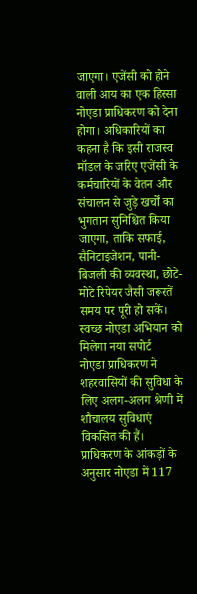जाएगा। एजेंसी को होने वाली आय का एक हिस्सा नोएडा प्राधिकरण को देना होगा। अधिकारियों का कहना है कि इसी राजस्व मॉडल के जरिए एजेंसी के कर्मचारियों के वेतन और संचालन से जुड़े खर्चों का भुगतान सुनिश्चित किया जाएगा, ताकि सफाई, सैनिटाइजेशन, पानी-बिजली की व्यवस्था, छोटे-मोटे रिपेयर जैसी जरूरतें समय पर पूरी हो सकें।
स्वच्छ नोएडा अभियान को मिलेगा नया सपोर्ट
नोएडा प्राधिकरण ने शहरवासियों की सुविधा के लिए अलग-अलग श्रेणी में शौचालय सुविधाएं विकसित की हैं। प्राधिकरण के आंकड़ों के अनुसार नोएडा में 117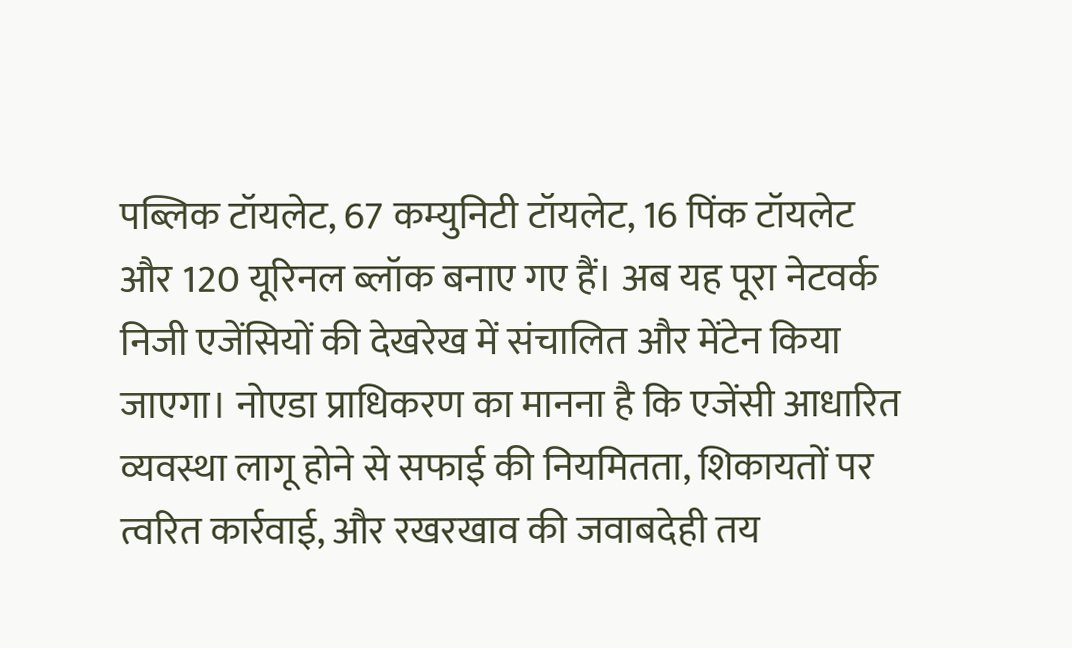पब्लिक टॉयलेट, 67 कम्युनिटी टॉयलेट, 16 पिंक टॉयलेट और 120 यूरिनल ब्लॉक बनाए गए हैं। अब यह पूरा नेटवर्क निजी एजेंसियों की देखरेख में संचालित और मेंटेन किया जाएगा। नोएडा प्राधिकरण का मानना है कि एजेंसी आधारित व्यवस्था लागू होने से सफाई की नियमितता, शिकायतों पर त्वरित कार्रवाई, और रखरखाव की जवाबदेही तय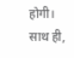होगी। साथ ही,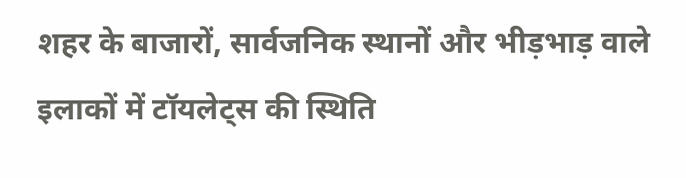शहर के बाजारों, सार्वजनिक स्थानों और भीड़भाड़ वाले इलाकों में टॉयलेट्स की स्थिति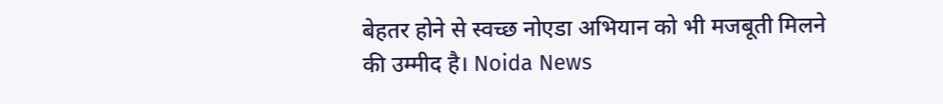बेहतर होने से स्वच्छ नोएडा अभियान को भी मजबूती मिलने की उम्मीद है। Noida News